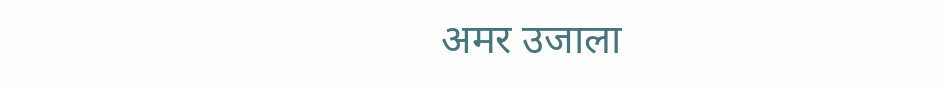अमर उजाला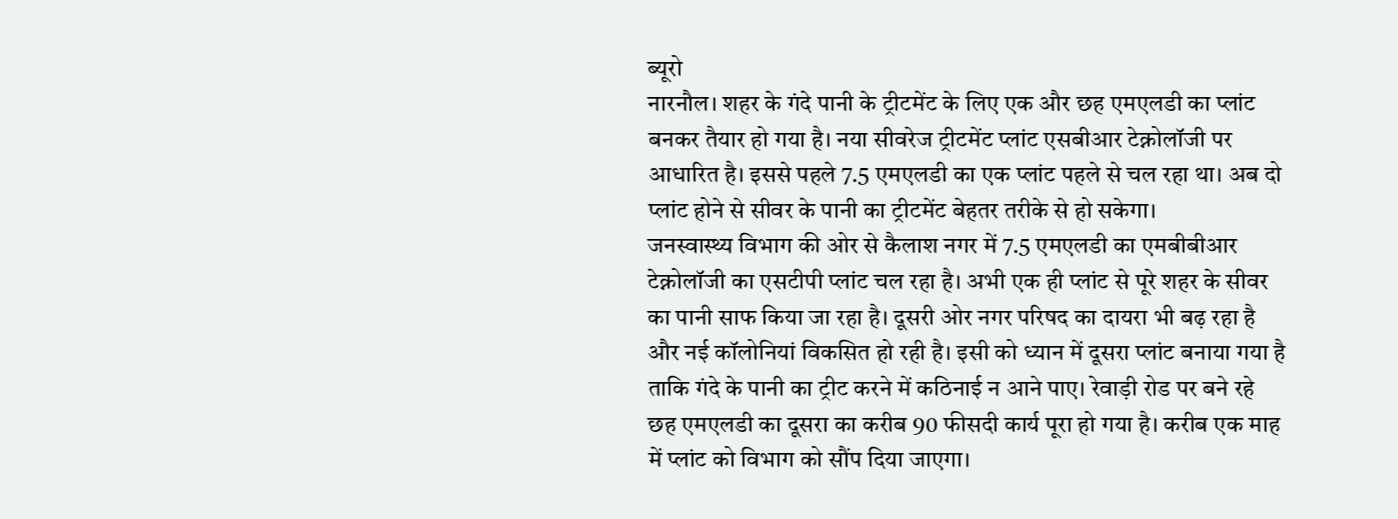ब्यूरो
नारनौल। शहर के गंदे पानी के ट्रीटमेंट के लिए एक और छह एमएलडी का प्लांट बनकर तैयार हो गया है। नया सीवरेज ट्रीटमेंट प्लांट एसबीआर टेक्नोलॉजी पर आधारित है। इससे पहले 7.5 एमएलडी का एक प्लांट पहले से चल रहा था। अब दो प्लांट होने से सीवर के पानी का ट्रीटमेंट बेहतर तरीके से हो सकेगा।
जनस्वास्थ्य विभाग की ओर से कैलाश नगर में 7.5 एमएलडी का एमबीबीआर टेक्नोलॉजी का एसटीपी प्लांट चल रहा है। अभी एक ही प्लांट से पूरे शहर के सीवर का पानी साफ किया जा रहा है। दूसरी ओर नगर परिषद का दायरा भी बढ़ रहा है और नई कॉलोनियां विकसित हो रही है। इसी को ध्यान में दूसरा प्लांट बनाया गया है ताकि गंदे के पानी का ट्रीट करने में कठिनाई न आने पाए। रेवाड़ी रोड पर बने रहे छह एमएलडी का दूसरा का करीब 90 फीसदी कार्य पूरा हो गया है। करीब एक माह में प्लांट को विभाग को सौंप दिया जाएगा।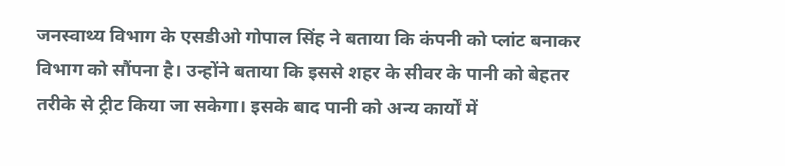जनस्वाथ्य विभाग के एसडीओ गोपाल सिंह ने बताया कि कंपनी को प्लांट बनाकर विभाग को सौंपना है। उन्होंने बताया कि इससे शहर के सीवर के पानी को बेहतर तरीके से ट्रीट किया जा सकेगा। इसके बाद पानी को अन्य कार्यों में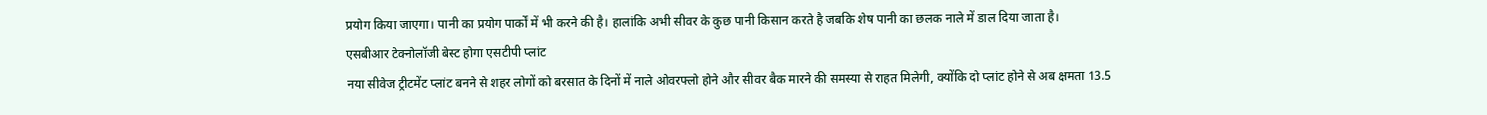प्रयोग किया जाएगा। पानी का प्रयोग पार्कों में भी करने की है। हालांकि अभी सीवर के कुछ पानी किसान करते है जबकि शेष पानी का छलक नाले में डाल दिया जाता है।
एसबीआर टेक्नोलॉजी बेस्ट होगा एसटीपी प्लांट
नया सीवेज ट्रीटमेंट प्लांट बनने से शहर लोगों को बरसात के दिनों में नाले ओवरफ्लो होने और सीवर बैक मारने की समस्या से राहत मिलेगी, क्योंकि दो प्लांट होने से अब क्षमता 13.5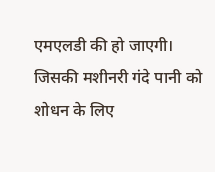एमएलडी की हो जाएगी। जिसकी मशीनरी गंदे पानी को शोधन के लिए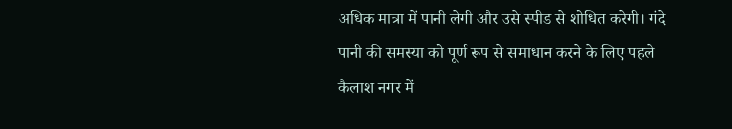अधिक मात्रा में पानी लेगी और उसे स्पीड से शोधित करेगी। गंदे पानी की समस्या को पूर्ण रूप से समाधान करने के लिए पहले कैलाश नगर में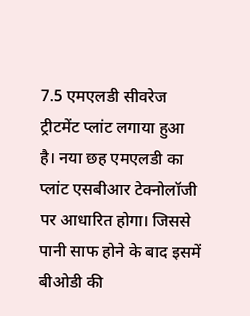7.5 एमएलडी सीवरेज ट्रीटमेंट प्लांट लगाया हुआ है। नया छह एमएलडी का प्लांट एसबीआर टेक्नोलॉजी पर आधारित होगा। जिससे पानी साफ होने के बाद इसमें बीओडी की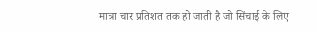मात्रा चार प्रतिशत तक हो जाती है जो सिंचाई के लिए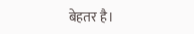बेहतर है।